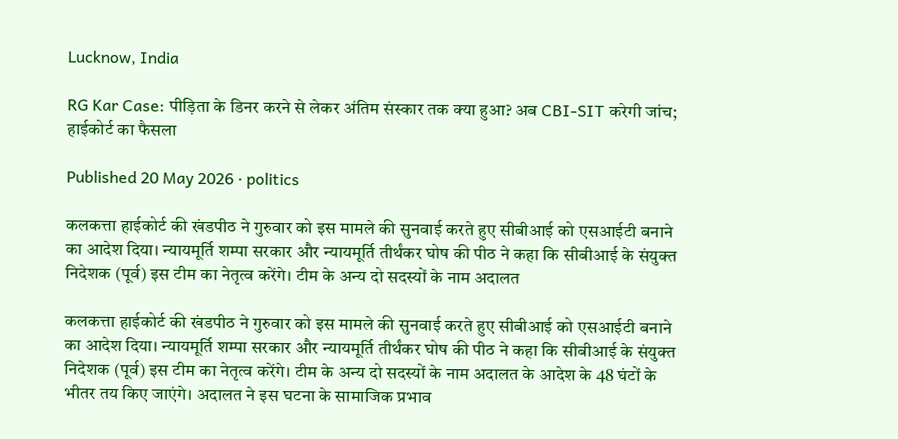Lucknow, India

RG Kar Case: पीड़िता के डिनर करने से लेकर अंतिम संस्कार तक क्या हुआ? अब CBI-SIT करेगी जांच; हाईकोर्ट का फैसला

Published 20 May 2026 · politics

कलकत्ता हाईकोर्ट की खंडपीठ ने गुरुवार को इस मामले की सुनवाई करते हुए सीबीआई को एसआईटी बनाने का आदेश दिया। न्यायमूर्ति शम्पा सरकार और न्यायमूर्ति तीर्थंकर घोष की पीठ ने कहा कि सीबीआई के संयुक्त निदेशक (पूर्व) इस टीम का नेतृत्व करेंगे। टीम के अन्य दो सदस्यों के नाम अदालत

कलकत्ता हाईकोर्ट की खंडपीठ ने गुरुवार को इस मामले की सुनवाई करते हुए सीबीआई को एसआईटी बनाने का आदेश दिया। न्यायमूर्ति शम्पा सरकार और न्यायमूर्ति तीर्थंकर घोष की पीठ ने कहा कि सीबीआई के संयुक्त निदेशक (पूर्व) इस टीम का नेतृत्व करेंगे। टीम के अन्य दो सदस्यों के नाम अदालत के आदेश के 48 घंटों के भीतर तय किए जाएंगे। अदालत ने इस घटना के सामाजिक प्रभाव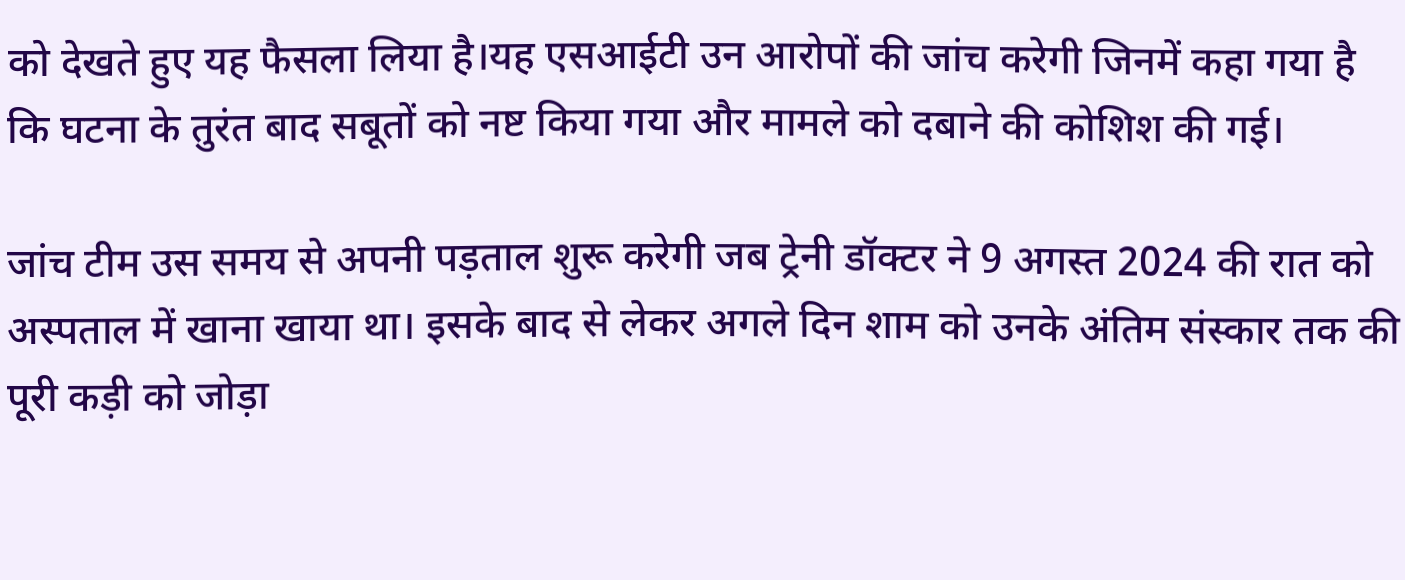को देखते हुए यह फैसला लिया है।यह एसआईटी उन आरोपों की जांच करेगी जिनमें कहा गया है कि घटना के तुरंत बाद सबूतों को नष्ट किया गया और मामले को दबाने की कोशिश की गई।

जांच टीम उस समय से अपनी पड़ताल शुरू करेगी जब ट्रेनी डॉक्टर ने 9 अगस्त 2024 की रात को अस्पताल में खाना खाया था। इसके बाद से लेकर अगले दिन शाम को उनके अंतिम संस्कार तक की पूरी कड़ी को जोड़ा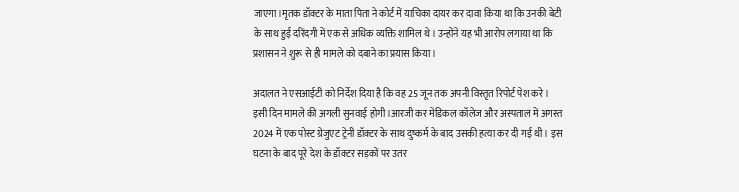जाएगा।मृतक डॉक्टर के माता पिता ने कोर्ट में याचिका दायर कर दावा किया था कि उनकी बेटी के साथ हुई दरिंदगी में एक से अधिक व्यक्ति शामिल थे। उन्होंने यह भी आरोप लगाया था कि प्रशासन ने शुरू से ही मामले को दबाने का प्रयास किया।

अदालत ने एसआईटी को निर्देश दिया है कि वह 25 जून तक अपनी विस्तृत रिपोर्ट पेश करे। इसी दिन मामले की अगली सुनवाई होगी।आरजी कर मेडिकल कॉलेज और अस्पताल में अगस्त 2024 में एक पोस्ट ग्रेजुएट ट्रेनी डॉक्टर के साथ दुष्कर्म के बाद उसकी हत्या कर दी गई थी। इस घटना के बाद पूरे देश के डॉक्टर सड़कों पर उतर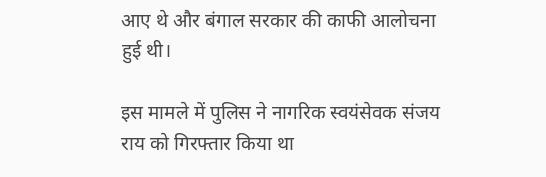आए थे और बंगाल सरकार की काफी आलोचना हुई थी।

इस मामले में पुलिस ने नागरिक स्वयंसेवक संजय राय को गिरफ्तार किया था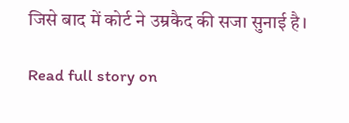जिसे बाद में कोर्ट ने उम्रकैद की सजा सुनाई है।

Read full story on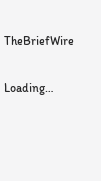TheBriefWire

Loading…